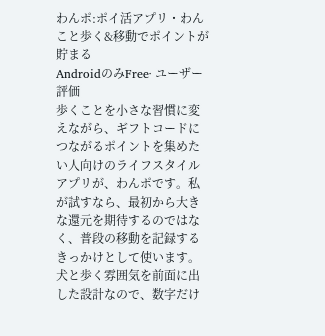わんポ:ポイ活アプリ・わんこと歩く&移動でポイントが貯まる
AndroidのみFree· ユーザー評価
歩くことを小さな習慣に変えながら、ギフトコードにつながるポイントを集めたい人向けのライフスタイルアプリが、わんポです。私が試すなら、最初から大きな還元を期待するのではなく、普段の移動を記録するきっかけとして使います。犬と歩く雰囲気を前面に出した設計なので、数字だけ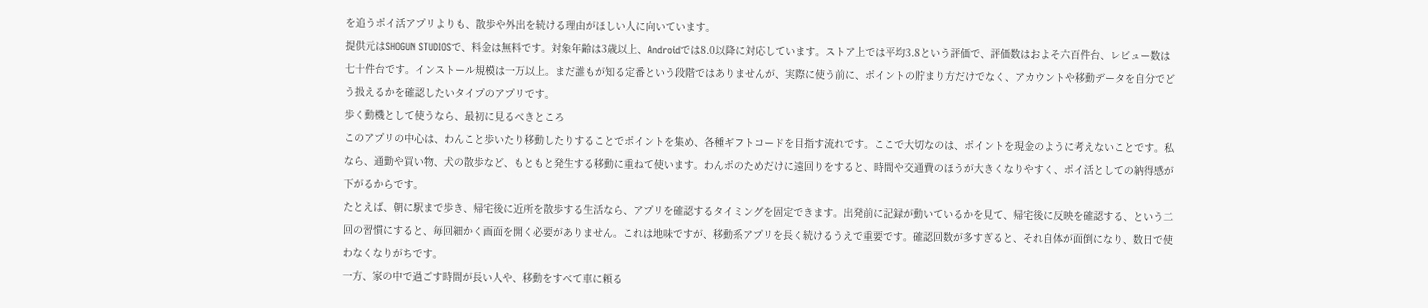を追うポイ活アプリよりも、散歩や外出を続ける理由がほしい人に向いています。
提供元はSHOGUN STUDIOSで、料金は無料です。対象年齢は3歳以上、Androidでは8.0以降に対応しています。ストア上では平均3.8という評価で、評価数はおよそ六百件台、レビュー数は七十件台です。インストール規模は一万以上。まだ誰もが知る定番という段階ではありませんが、実際に使う前に、ポイントの貯まり方だけでなく、アカウントや移動データを自分でどう扱えるかを確認したいタイプのアプリです。
歩く動機として使うなら、最初に見るべきところ
このアプリの中心は、わんこと歩いたり移動したりすることでポイントを集め、各種ギフトコードを目指す流れです。ここで大切なのは、ポイントを現金のように考えないことです。私なら、通勤や買い物、犬の散歩など、もともと発生する移動に重ねて使います。わんポのためだけに遠回りをすると、時間や交通費のほうが大きくなりやすく、ポイ活としての納得感が下がるからです。
たとえば、朝に駅まで歩き、帰宅後に近所を散歩する生活なら、アプリを確認するタイミングを固定できます。出発前に記録が動いているかを見て、帰宅後に反映を確認する、という二回の習慣にすると、毎回細かく画面を開く必要がありません。これは地味ですが、移動系アプリを長く続けるうえで重要です。確認回数が多すぎると、それ自体が面倒になり、数日で使わなくなりがちです。
一方、家の中で過ごす時間が長い人や、移動をすべて車に頼る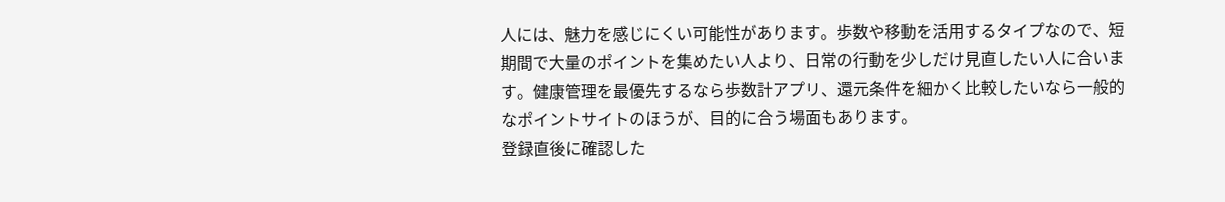人には、魅力を感じにくい可能性があります。歩数や移動を活用するタイプなので、短期間で大量のポイントを集めたい人より、日常の行動を少しだけ見直したい人に合います。健康管理を最優先するなら歩数計アプリ、還元条件を細かく比較したいなら一般的なポイントサイトのほうが、目的に合う場面もあります。
登録直後に確認した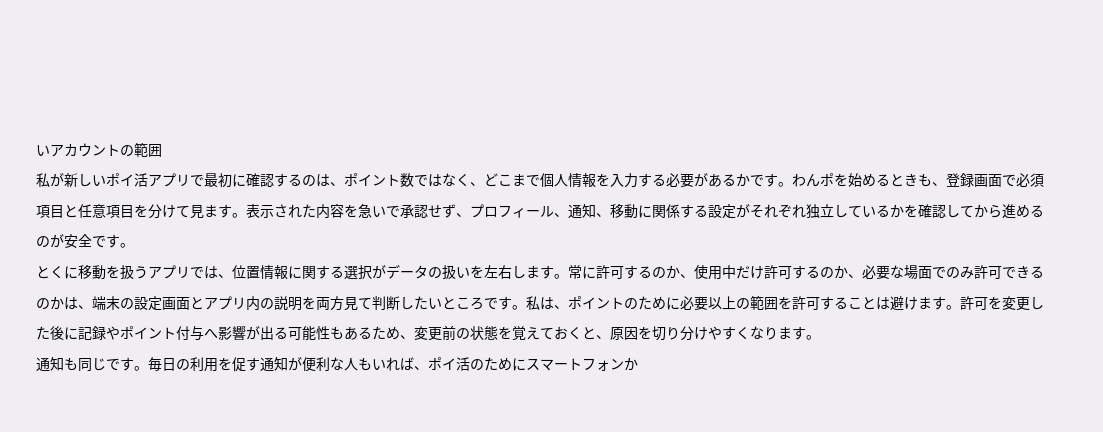いアカウントの範囲
私が新しいポイ活アプリで最初に確認するのは、ポイント数ではなく、どこまで個人情報を入力する必要があるかです。わんポを始めるときも、登録画面で必須項目と任意項目を分けて見ます。表示された内容を急いで承認せず、プロフィール、通知、移動に関係する設定がそれぞれ独立しているかを確認してから進めるのが安全です。
とくに移動を扱うアプリでは、位置情報に関する選択がデータの扱いを左右します。常に許可するのか、使用中だけ許可するのか、必要な場面でのみ許可できるのかは、端末の設定画面とアプリ内の説明を両方見て判断したいところです。私は、ポイントのために必要以上の範囲を許可することは避けます。許可を変更した後に記録やポイント付与へ影響が出る可能性もあるため、変更前の状態を覚えておくと、原因を切り分けやすくなります。
通知も同じです。毎日の利用を促す通知が便利な人もいれば、ポイ活のためにスマートフォンか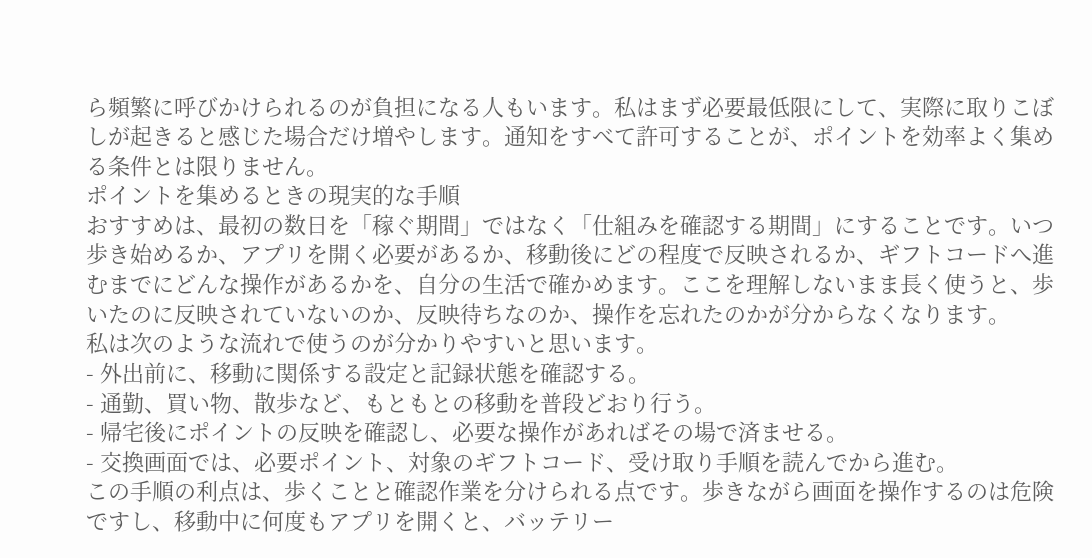ら頻繁に呼びかけられるのが負担になる人もいます。私はまず必要最低限にして、実際に取りこぼしが起きると感じた場合だけ増やします。通知をすべて許可することが、ポイントを効率よく集める条件とは限りません。
ポイントを集めるときの現実的な手順
おすすめは、最初の数日を「稼ぐ期間」ではなく「仕組みを確認する期間」にすることです。いつ歩き始めるか、アプリを開く必要があるか、移動後にどの程度で反映されるか、ギフトコードへ進むまでにどんな操作があるかを、自分の生活で確かめます。ここを理解しないまま長く使うと、歩いたのに反映されていないのか、反映待ちなのか、操作を忘れたのかが分からなくなります。
私は次のような流れで使うのが分かりやすいと思います。
- 外出前に、移動に関係する設定と記録状態を確認する。
- 通勤、買い物、散歩など、もともとの移動を普段どおり行う。
- 帰宅後にポイントの反映を確認し、必要な操作があればその場で済ませる。
- 交換画面では、必要ポイント、対象のギフトコード、受け取り手順を読んでから進む。
この手順の利点は、歩くことと確認作業を分けられる点です。歩きながら画面を操作するのは危険ですし、移動中に何度もアプリを開くと、バッテリー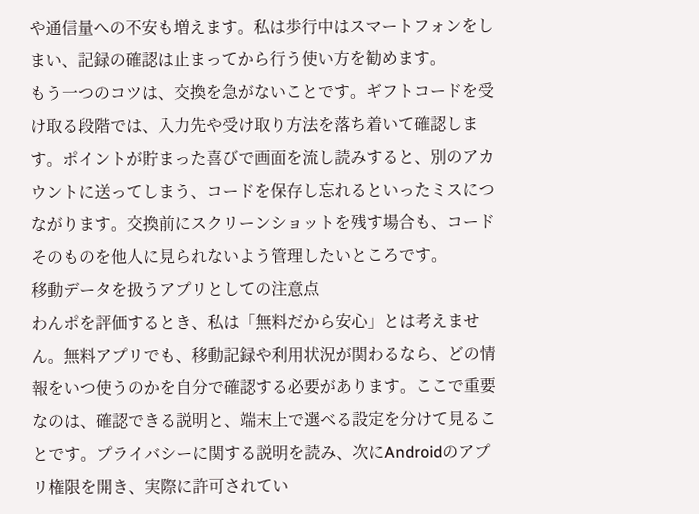や通信量への不安も増えます。私は歩行中はスマートフォンをしまい、記録の確認は止まってから行う使い方を勧めます。
もう一つのコツは、交換を急がないことです。ギフトコードを受け取る段階では、入力先や受け取り方法を落ち着いて確認します。ポイントが貯まった喜びで画面を流し読みすると、別のアカウントに送ってしまう、コードを保存し忘れるといったミスにつながります。交換前にスクリーンショットを残す場合も、コードそのものを他人に見られないよう管理したいところです。
移動データを扱うアプリとしての注意点
わんポを評価するとき、私は「無料だから安心」とは考えません。無料アプリでも、移動記録や利用状況が関わるなら、どの情報をいつ使うのかを自分で確認する必要があります。ここで重要なのは、確認できる説明と、端末上で選べる設定を分けて見ることです。プライバシーに関する説明を読み、次にAndroidのアプリ権限を開き、実際に許可されてい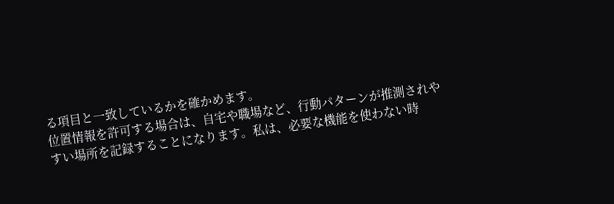る項目と一致しているかを確かめます。
位置情報を許可する場合は、自宅や職場など、行動パターンが推測されやすい場所を記録することになります。私は、必要な機能を使わない時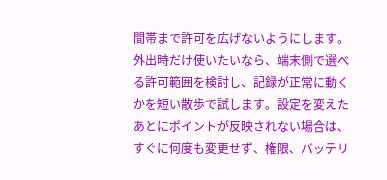間帯まで許可を広げないようにします。外出時だけ使いたいなら、端末側で選べる許可範囲を検討し、記録が正常に動くかを短い散歩で試します。設定を変えたあとにポイントが反映されない場合は、すぐに何度も変更せず、権限、バッテリ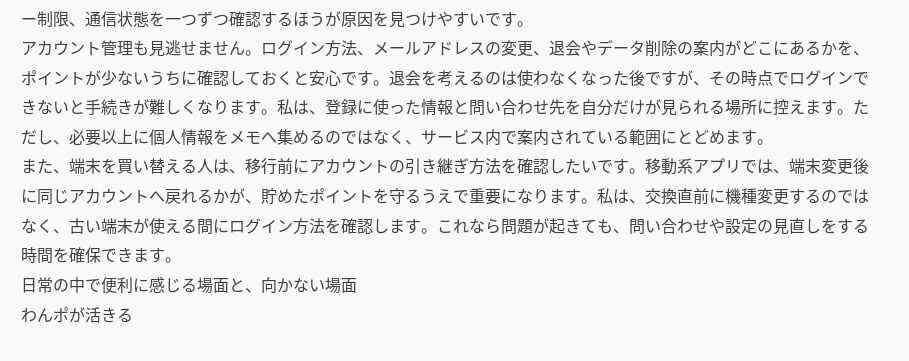ー制限、通信状態を一つずつ確認するほうが原因を見つけやすいです。
アカウント管理も見逃せません。ログイン方法、メールアドレスの変更、退会やデータ削除の案内がどこにあるかを、ポイントが少ないうちに確認しておくと安心です。退会を考えるのは使わなくなった後ですが、その時点でログインできないと手続きが難しくなります。私は、登録に使った情報と問い合わせ先を自分だけが見られる場所に控えます。ただし、必要以上に個人情報をメモへ集めるのではなく、サービス内で案内されている範囲にとどめます。
また、端末を買い替える人は、移行前にアカウントの引き継ぎ方法を確認したいです。移動系アプリでは、端末変更後に同じアカウントへ戻れるかが、貯めたポイントを守るうえで重要になります。私は、交換直前に機種変更するのではなく、古い端末が使える間にログイン方法を確認します。これなら問題が起きても、問い合わせや設定の見直しをする時間を確保できます。
日常の中で便利に感じる場面と、向かない場面
わんポが活きる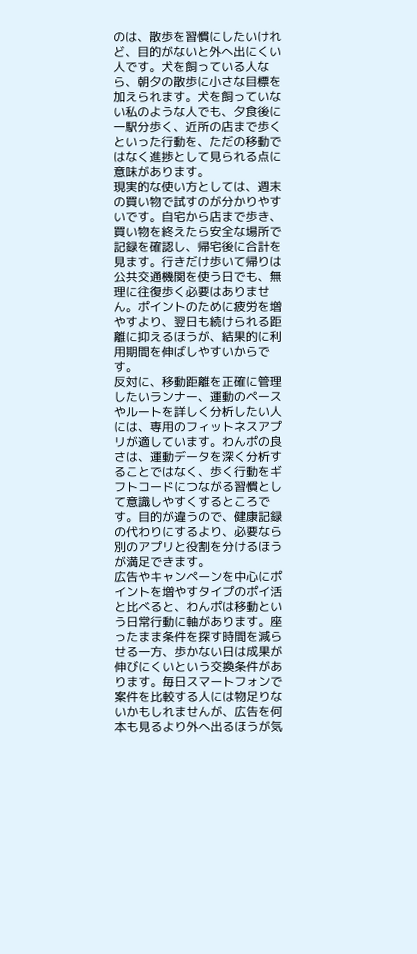のは、散歩を習慣にしたいけれど、目的がないと外へ出にくい人です。犬を飼っている人なら、朝夕の散歩に小さな目標を加えられます。犬を飼っていない私のような人でも、夕食後に一駅分歩く、近所の店まで歩くといった行動を、ただの移動ではなく進捗として見られる点に意味があります。
現実的な使い方としては、週末の買い物で試すのが分かりやすいです。自宅から店まで歩き、買い物を終えたら安全な場所で記録を確認し、帰宅後に合計を見ます。行きだけ歩いて帰りは公共交通機関を使う日でも、無理に往復歩く必要はありません。ポイントのために疲労を増やすより、翌日も続けられる距離に抑えるほうが、結果的に利用期間を伸ばしやすいからです。
反対に、移動距離を正確に管理したいランナー、運動のペースやルートを詳しく分析したい人には、専用のフィットネスアプリが適しています。わんポの良さは、運動データを深く分析することではなく、歩く行動をギフトコードにつながる習慣として意識しやすくするところです。目的が違うので、健康記録の代わりにするより、必要なら別のアプリと役割を分けるほうが満足できます。
広告やキャンペーンを中心にポイントを増やすタイプのポイ活と比べると、わんポは移動という日常行動に軸があります。座ったまま条件を探す時間を減らせる一方、歩かない日は成果が伸びにくいという交換条件があります。毎日スマートフォンで案件を比較する人には物足りないかもしれませんが、広告を何本も見るより外へ出るほうが気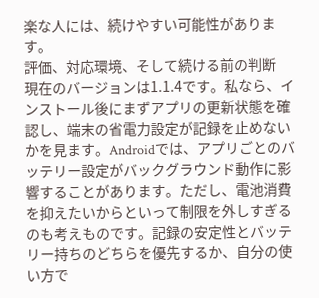楽な人には、続けやすい可能性があります。
評価、対応環境、そして続ける前の判断
現在のバージョンは1.1.4です。私なら、インストール後にまずアプリの更新状態を確認し、端末の省電力設定が記録を止めないかを見ます。Androidでは、アプリごとのバッテリー設定がバックグラウンド動作に影響することがあります。ただし、電池消費を抑えたいからといって制限を外しすぎるのも考えものです。記録の安定性とバッテリー持ちのどちらを優先するか、自分の使い方で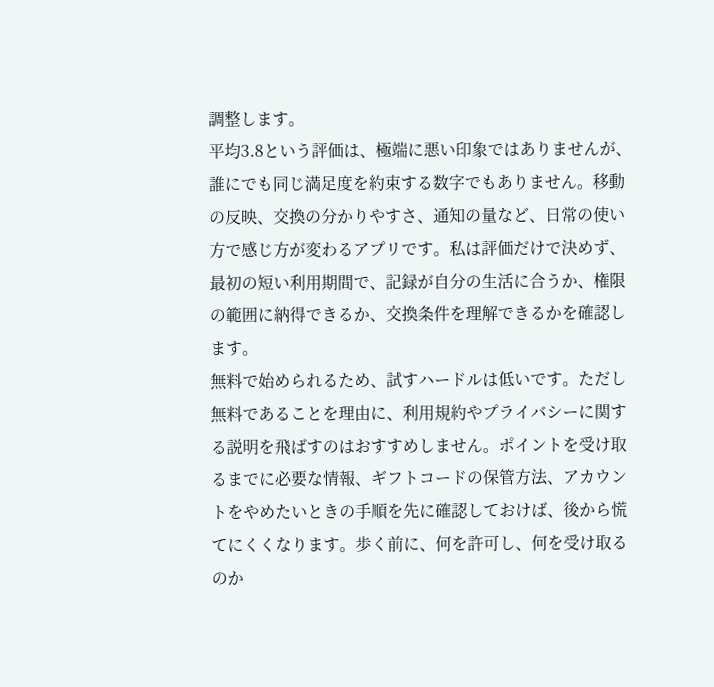調整します。
平均3.8という評価は、極端に悪い印象ではありませんが、誰にでも同じ満足度を約束する数字でもありません。移動の反映、交換の分かりやすさ、通知の量など、日常の使い方で感じ方が変わるアプリです。私は評価だけで決めず、最初の短い利用期間で、記録が自分の生活に合うか、権限の範囲に納得できるか、交換条件を理解できるかを確認します。
無料で始められるため、試すハードルは低いです。ただし無料であることを理由に、利用規約やプライバシーに関する説明を飛ばすのはおすすめしません。ポイントを受け取るまでに必要な情報、ギフトコードの保管方法、アカウントをやめたいときの手順を先に確認しておけば、後から慌てにくくなります。歩く前に、何を許可し、何を受け取るのか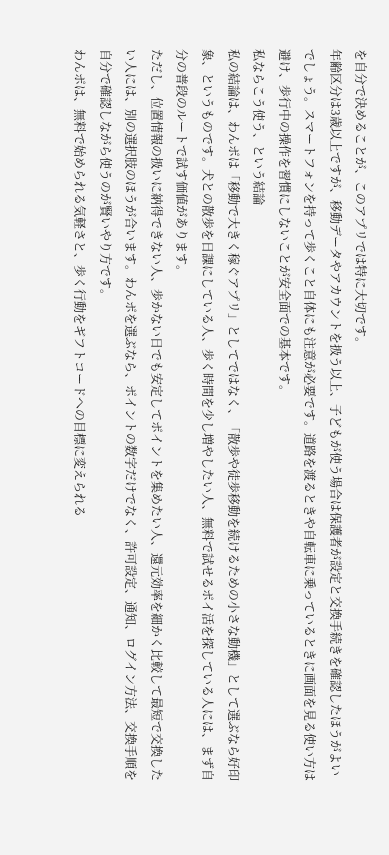を自分で決めることが、このアプリでは特に大切です。
年齢区分は3歳以上ですが、移動データやアカウントを扱う以上、子どもが使う場合は保護者が設定と交換手続きを確認したほうがよいでしょう。スマートフォンを持って歩くこと自体にも注意が必要です。道路を渡るときや自転車に乗っているときに画面を見る使い方は避け、歩行中の操作を習慣にしないことが安全面での基本です。
私ならこう使う、という結論
私の結論は、わんポは「移動で大きく稼ぐアプリ」としてではなく、「散歩や徒歩移動を続けるための小さな動機」として選ぶなら好印象、というものです。犬との散歩を日課にしている人、歩く時間を少し増やしたい人、無料で試せるポイ活を探している人には、まず自分の普段のルートで試す価値があります。
ただし、位置情報の扱いに納得できない人、歩かない日でも安定してポイントを集めたい人、還元効率を細かく比較して最短で交換したい人には、別の選択肢のほうが合います。わんポを選ぶなら、ポイントの数字だけでなく、許可設定、通知、ログイン方法、交換手順を自分で確認しながら使うのが賢いやり方です。
わんポは、無料で始められる気軽さと、歩く行動をギフトコードへの目標に変えられる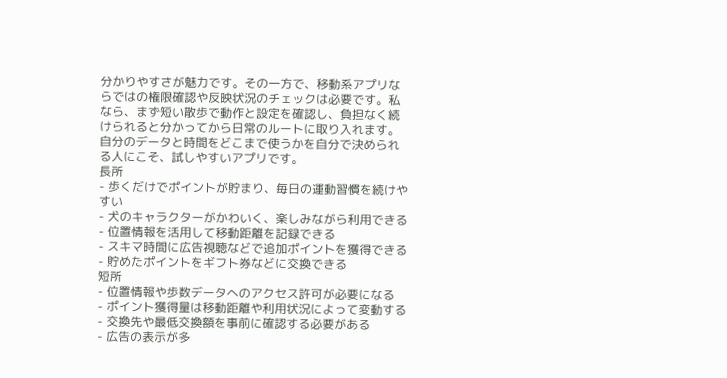分かりやすさが魅力です。その一方で、移動系アプリならではの権限確認や反映状況のチェックは必要です。私なら、まず短い散歩で動作と設定を確認し、負担なく続けられると分かってから日常のルートに取り入れます。自分のデータと時間をどこまで使うかを自分で決められる人にこそ、試しやすいアプリです。
長所
- 歩くだけでポイントが貯まり、毎日の運動習慣を続けやすい
- 犬のキャラクターがかわいく、楽しみながら利用できる
- 位置情報を活用して移動距離を記録できる
- スキマ時間に広告視聴などで追加ポイントを獲得できる
- 貯めたポイントをギフト券などに交換できる
短所
- 位置情報や歩数データへのアクセス許可が必要になる
- ポイント獲得量は移動距離や利用状況によって変動する
- 交換先や最低交換額を事前に確認する必要がある
- 広告の表示が多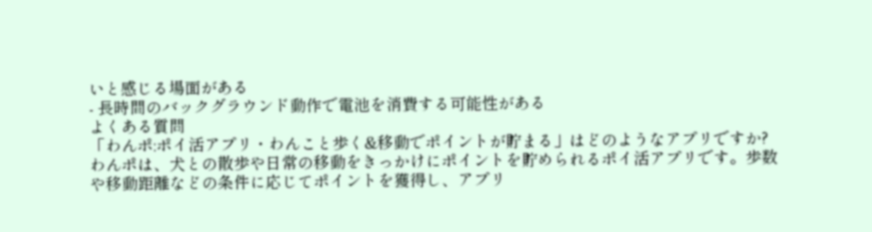いと感じる場面がある
- 長時間のバックグラウンド動作で電池を消費する可能性がある
よくある質問
「わんポ:ポイ活アプリ・わんこと歩く&移動でポイントが貯まる」はどのようなアプリですか?
わんポは、犬との散歩や日常の移動をきっかけにポイントを貯められるポイ活アプリです。歩数や移動距離などの条件に応じてポイントを獲得し、アプリ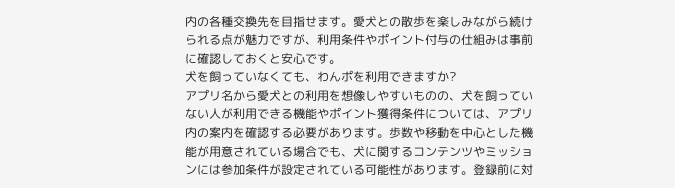内の各種交換先を目指せます。愛犬との散歩を楽しみながら続けられる点が魅力ですが、利用条件やポイント付与の仕組みは事前に確認しておくと安心です。
犬を飼っていなくても、わんポを利用できますか?
アプリ名から愛犬との利用を想像しやすいものの、犬を飼っていない人が利用できる機能やポイント獲得条件については、アプリ内の案内を確認する必要があります。歩数や移動を中心とした機能が用意されている場合でも、犬に関するコンテンツやミッションには参加条件が設定されている可能性があります。登録前に対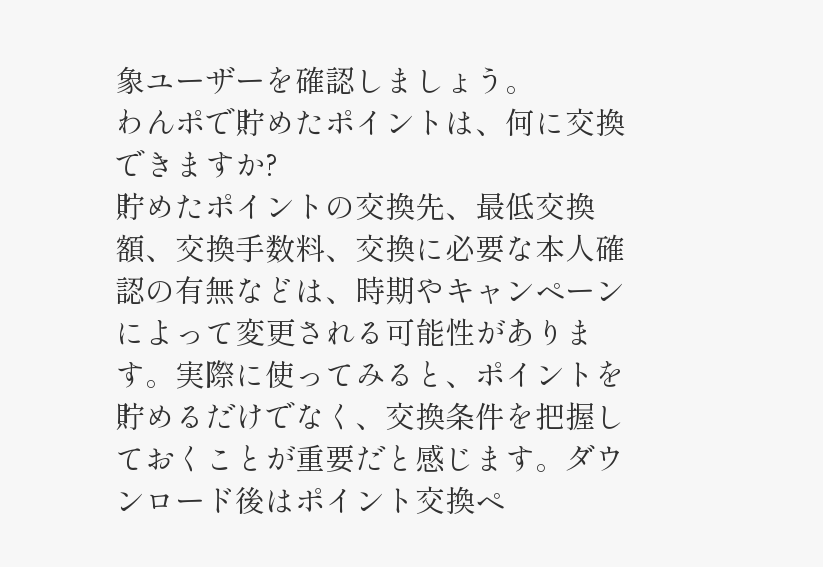象ユーザーを確認しましょう。
わんポで貯めたポイントは、何に交換できますか?
貯めたポイントの交換先、最低交換額、交換手数料、交換に必要な本人確認の有無などは、時期やキャンペーンによって変更される可能性があります。実際に使ってみると、ポイントを貯めるだけでなく、交換条件を把握しておくことが重要だと感じます。ダウンロード後はポイント交換ペ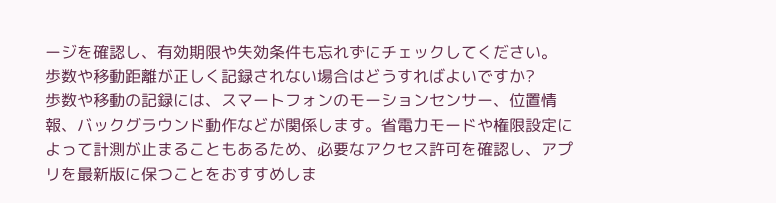ージを確認し、有効期限や失効条件も忘れずにチェックしてください。
歩数や移動距離が正しく記録されない場合はどうすればよいですか?
歩数や移動の記録には、スマートフォンのモーションセンサー、位置情報、バックグラウンド動作などが関係します。省電力モードや権限設定によって計測が止まることもあるため、必要なアクセス許可を確認し、アプリを最新版に保つことをおすすめしま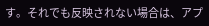す。それでも反映されない場合は、アプ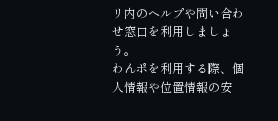リ内のヘルプや問い合わせ窓口を利用しましょう。
わんポを利用する際、個人情報や位置情報の安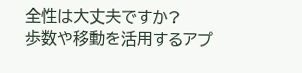全性は大丈夫ですか?
歩数や移動を活用するアプ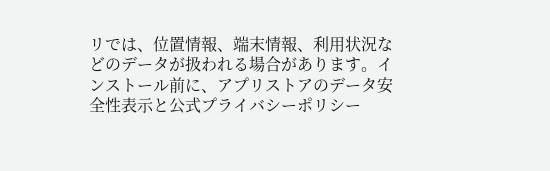リでは、位置情報、端末情報、利用状況などのデータが扱われる場合があります。インストール前に、アプリストアのデータ安全性表示と公式プライバシーポリシー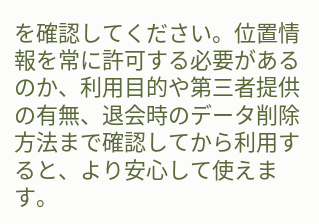を確認してください。位置情報を常に許可する必要があるのか、利用目的や第三者提供の有無、退会時のデータ削除方法まで確認してから利用すると、より安心して使えます。